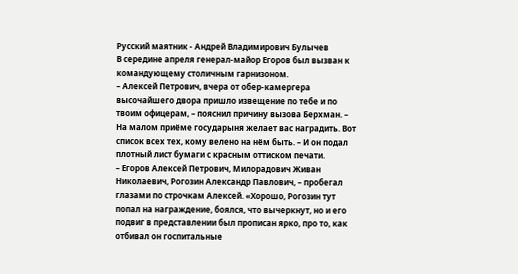Русский маятник - Андрей Владимирович Булычев
В середине апреля генерал-майор Егоров был вызван к командующему столичным гарнизоном.
– Алексей Петрович, вчера от обер-камергера высочайшего двора пришло извещение по тебе и по твоим офицерам, – пояснил причину вызова Берхман. – На малом приёме государыня желает вас наградить. Вот список всех тех, кому велено на нём быть. – И он подал плотный лист бумаги с красным оттиском печати.
– Егоров Алексей Петрович, Милорадович Живан Николаевич, Рогозин Александр Павлович, – пробегал глазами по строчкам Алексей. «Хорошо, Рогозин тут попал на награждение, боялся, что вычеркнут, но и его подвиг в представлении был прописан ярко, про то, как отбивал он госпитальные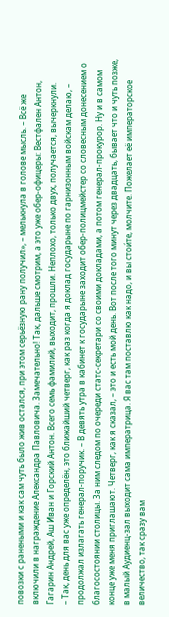повозки с ранеными и как сам чуть было жив остался, при этом серьёзную рану получил», – мелькнула в голове мысль. – Всё же включили в награждение Александра Павловича. Замечательно! Так, дальше смотрим, а это уже обер-офицеры: Вестфален Антон, Гагарин Андрей, Аш Иван и Горский Антон. Всего семь фамилий, выходит, прошли. Неплохо, только двух, получается, вычеркнули.
– Так, день для вас уже определён, это ближайший четверг, как раз когда я доклад государыне по гарнизонным войскам делаю, – продолжал излагать генерал-поручик. – В девять утра в кабинет к государыне заходит обер-полицмейстер со словесным донесением о благосостоянии столицы. За ним следом по очереди статс-секретари со своими докладами, а потом генерал-прокурор. Ну и в самом конце уже меня приглашают. Четверг, как я сказал, – это и есть мой день. Вот после того минут через двадцать, бывает что и чуть позже, в малый Аудиенц-зал выходит сама императрица. Я вас там поставлю как надо, и вы стои́те, молчите. Пожелает её императорское величество, так сразу вам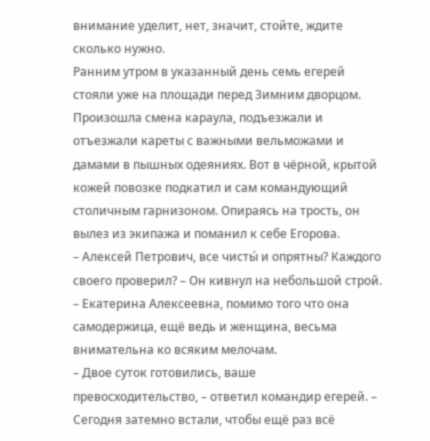внимание уделит, нет, значит, стойте, ждите сколько нужно.
Ранним утром в указанный день семь егерей стояли уже на площади перед Зимним дворцом. Произошла смена караула, подъезжали и отъезжали кареты с важными вельможами и дамами в пышных одеяниях. Вот в чёрной, крытой кожей повозке подкатил и сам командующий столичным гарнизоном. Опираясь на трость, он вылез из экипажа и поманил к себе Егорова.
– Алексей Петрович, все чисты́ и опрятны? Каждого своего проверил? – Он кивнул на небольшой строй. – Екатерина Алексеевна, помимо того что она самодержица, ещё ведь и женщина, весьма внимательна ко всяким мелочам.
– Двое суток готовились, ваше превосходительство, – ответил командир егерей. – Сегодня затемно встали, чтобы ещё раз всё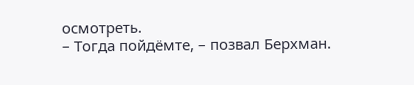осмотреть.
– Тогда пойдёмте, – позвал Берхман.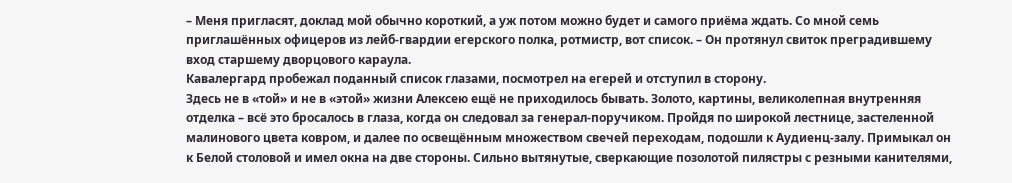– Меня пригласят, доклад мой обычно короткий, а уж потом можно будет и самого приёма ждать. Со мной семь приглашённых офицеров из лейб-гвардии егерского полка, ротмистр, вот список. – Он протянул свиток преградившему вход старшему дворцового караула.
Кавалергард пробежал поданный список глазами, посмотрел на егерей и отступил в сторону.
Здесь не в «той» и не в «этой» жизни Алексею ещё не приходилось бывать. Золото, картины, великолепная внутренняя отделка – всё это бросалось в глаза, когда он следовал за генерал-поручиком. Пройдя по широкой лестнице, застеленной малинового цвета ковром, и далее по освещённым множеством свечей переходам, подошли к Аудиенц-залу. Примыкал он к Белой столовой и имел окна на две стороны. Сильно вытянутые, сверкающие позолотой пилястры с резными канителями,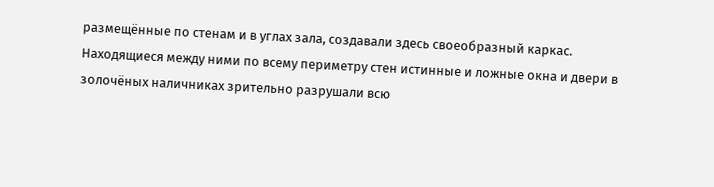размещённые по стенам и в углах зала, создавали здесь своеобразный каркас. Находящиеся между ними по всему периметру стен истинные и ложные окна и двери в золочёных наличниках зрительно разрушали всю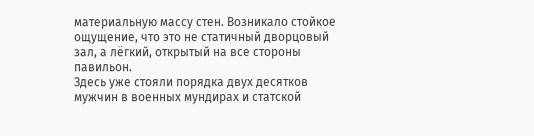материальную массу стен. Возникало стойкое ощущение, что это не статичный дворцовый зал, а лёгкий, открытый на все стороны павильон.
Здесь уже стояли порядка двух десятков мужчин в военных мундирах и статской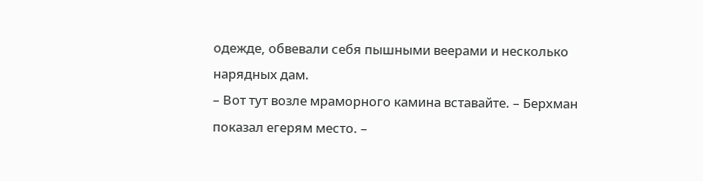одежде, обвевали себя пышными веерами и несколько нарядных дам.
– Вот тут возле мраморного камина вставайте. – Берхман показал егерям место. –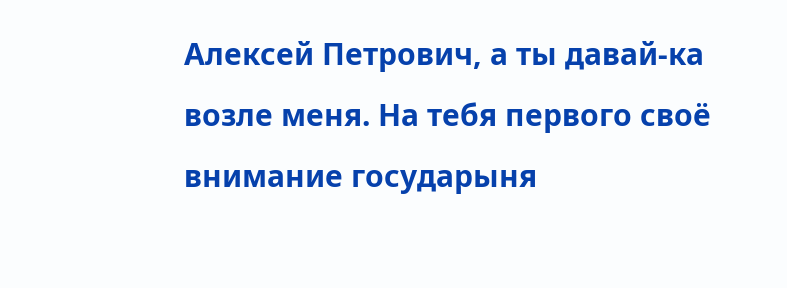Алексей Петрович, а ты давай-ка возле меня. На тебя первого своё внимание государыня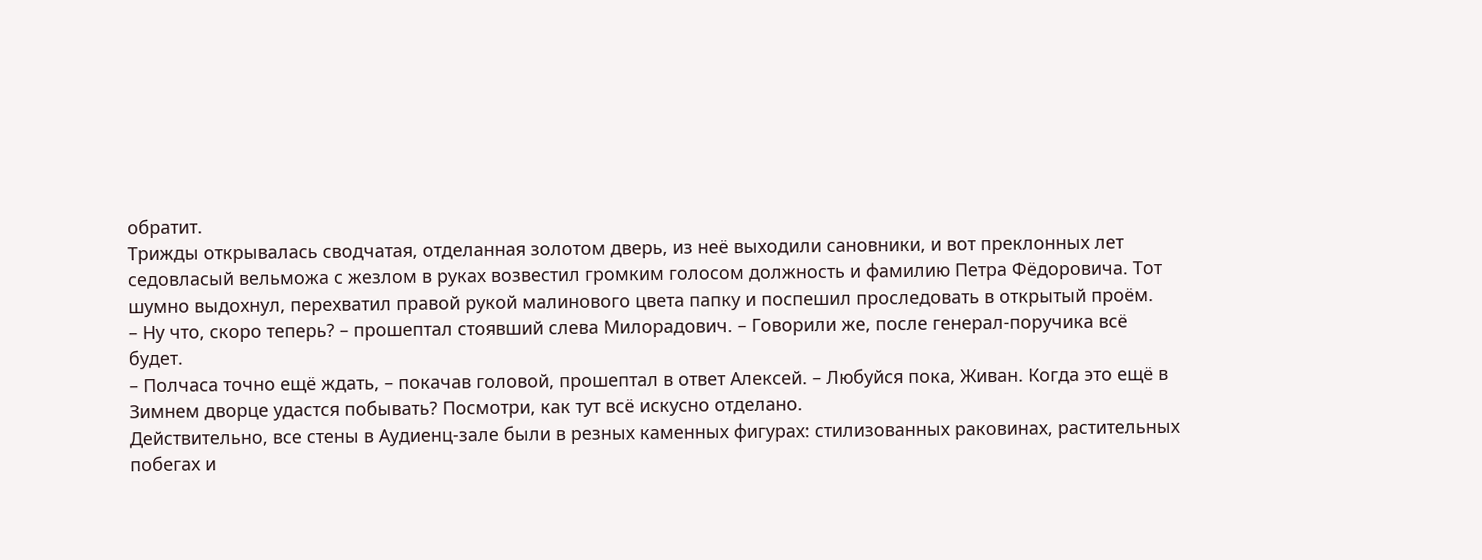обратит.
Трижды открывалась сводчатая, отделанная золотом дверь, из неё выходили сановники, и вот преклонных лет седовласый вельможа с жезлом в руках возвестил громким голосом должность и фамилию Петра Фёдоровича. Тот шумно выдохнул, перехватил правой рукой малинового цвета папку и поспешил проследовать в открытый проём.
– Ну что, скоро теперь? – прошептал стоявший слева Милорадович. – Говорили же, после генерал-поручика всё будет.
– Полчаса точно ещё ждать, – покачав головой, прошептал в ответ Алексей. – Любуйся пока, Живан. Когда это ещё в Зимнем дворце удастся побывать? Посмотри, как тут всё искусно отделано.
Действительно, все стены в Аудиенц-зале были в резных каменных фигурах: стилизованных раковинах, растительных побегах и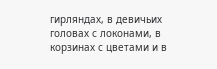гирляндах, в девичьих головах с локонами, в корзинах с цветами и в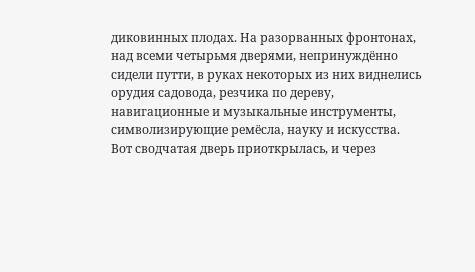диковинных плодах. На разорванных фронтонах, над всеми четырьмя дверями, непринуждённо сидели путти, в руках некоторых из них виднелись орудия садовода, резчика по дереву, навигационные и музыкальные инструменты, символизирующие ремёсла, науку и искусства.
Вот сводчатая дверь приоткрылась, и через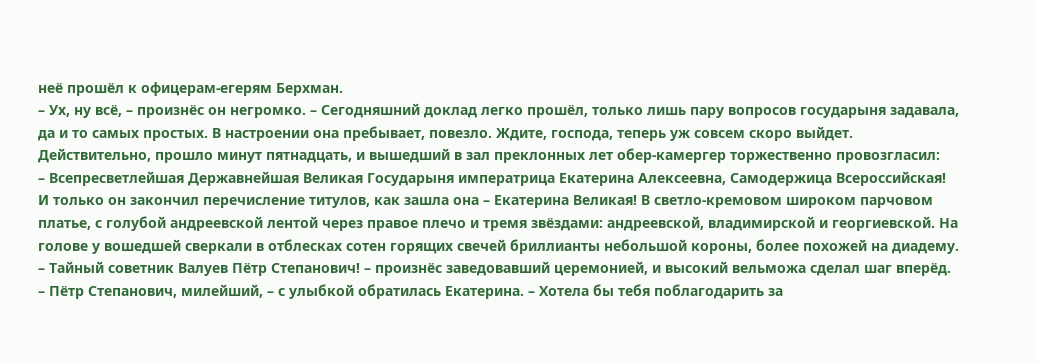неё прошёл к офицерам-егерям Берхман.
– Ух, ну всё, – произнёс он негромко. – Сегодняшний доклад легко прошёл, только лишь пару вопросов государыня задавала, да и то самых простых. В настроении она пребывает, повезло. Ждите, господа, теперь уж совсем скоро выйдет.
Действительно, прошло минут пятнадцать, и вышедший в зал преклонных лет обер-камергер торжественно провозгласил:
– Всепресветлейшая Державнейшая Великая Государыня императрица Екатерина Алексеевна, Самодержица Всероссийская!
И только он закончил перечисление титулов, как зашла она – Екатерина Великая! В светло-кремовом широком парчовом платье, с голубой андреевской лентой через правое плечо и тремя звёздами: андреевской, владимирской и георгиевской. На голове у вошедшей сверкали в отблесках сотен горящих свечей бриллианты небольшой короны, более похожей на диадему.
– Тайный советник Валуев Пётр Степанович! – произнёс заведовавший церемонией, и высокий вельможа сделал шаг вперёд.
– Пётр Степанович, милейший, – с улыбкой обратилась Екатерина. – Хотела бы тебя поблагодарить за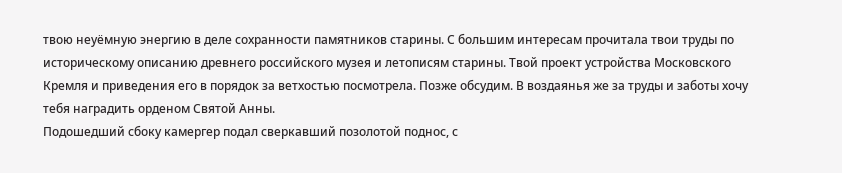твою неуёмную энергию в деле сохранности памятников старины. С большим интересам прочитала твои труды по историческому описанию древнего российского музея и летописям старины. Твой проект устройства Московского Кремля и приведения его в порядок за ветхостью посмотрела. Позже обсудим. В воздаянья же за труды и заботы хочу тебя наградить орденом Святой Анны.
Подошедший сбоку камергер подал сверкавший позолотой поднос, с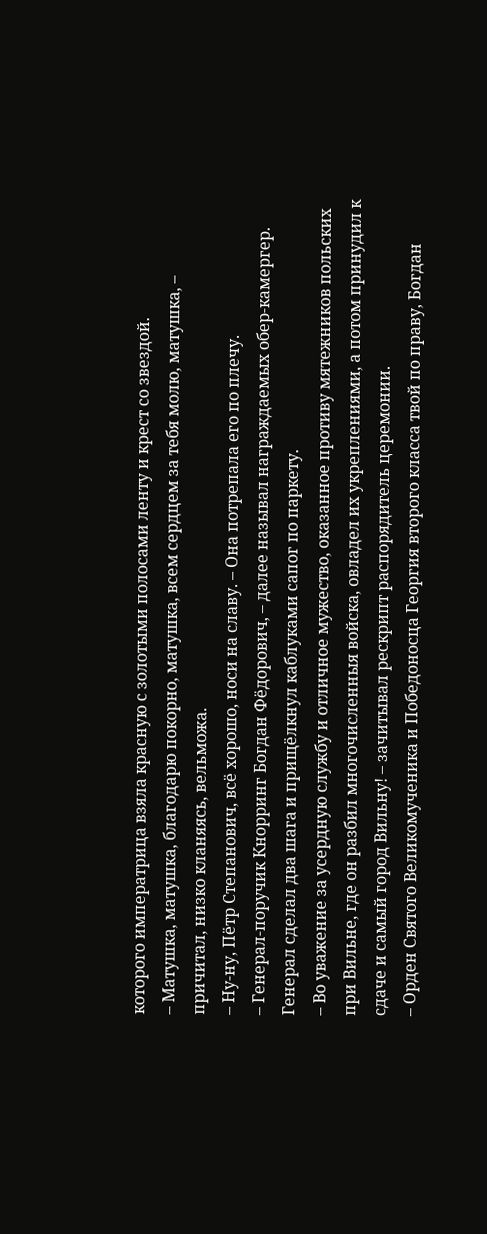которого императрица взяла красную с золотыми полосами ленту и крест со звездой.
– Матушка, матушка, благодарю покорно, матушка, всем сердцем за тебя молю, матушка, – причитал, низко кланяясь, вельможа.
– Ну-ну, Пётр Степанович, всё хорошо, носи на славу. – Она потрепала его по плечу.
– Генерал-поручик Кнорринг Богдан Фёдорович, – далее называл награждаемых обер-камергер.
Генерал сделал два шага и прищёлкнул каблуками сапог по паркету.
– Во уважение за усердную службу и отличное мужество, оказанное противу мятежников польских при Вильне, где он разбил многочисленныя войска, овладел их укреплениями, а потом принудил к сдаче и самый город Вильну! – зачитывал рескрипт распорядитель церемонии.
– Орден Святого Великомученика и Победоносца Георгия второго класса твой по праву, Богдан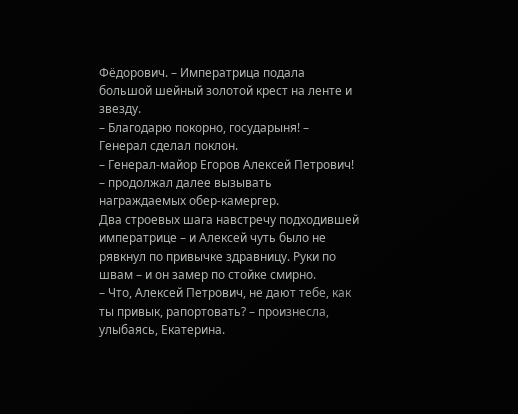Фёдорович. – Императрица подала большой шейный золотой крест на ленте и звезду.
– Благодарю покорно, государыня! – Генерал сделал поклон.
– Генерал-майор Егоров Алексей Петрович! – продолжал далее вызывать награждаемых обер-камергер.
Два строевых шага навстречу подходившей императрице – и Алексей чуть было не рявкнул по привычке здравницу. Руки по швам – и он замер по стойке смирно.
– Что, Алексей Петрович, не дают тебе, как ты привык, рапортовать? – произнесла, улыбаясь, Екатерина.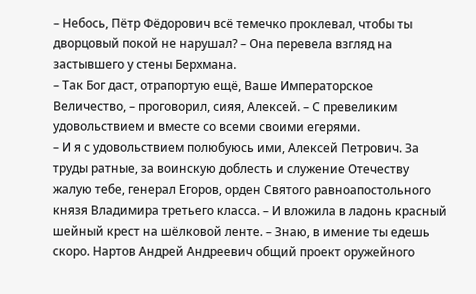– Небось, Пётр Фёдорович всё темечко проклевал, чтобы ты дворцовый покой не нарушал? – Она перевела взгляд на застывшего у стены Берхмана.
– Так Бог даст, отрапортую ещё, Ваше Императорское Величество, – проговорил, сияя, Алексей. – С превеликим удовольствием и вместе со всеми своими егерями.
– И я с удовольствием полюбуюсь ими, Алексей Петрович. За труды ратные, за воинскую доблесть и служение Отечеству жалую тебе, генерал Егоров, орден Святого равноапостольного князя Владимира третьего класса. – И вложила в ладонь красный шейный крест на шёлковой ленте. – Знаю, в имение ты едешь скоро. Нартов Андрей Андреевич общий проект оружейного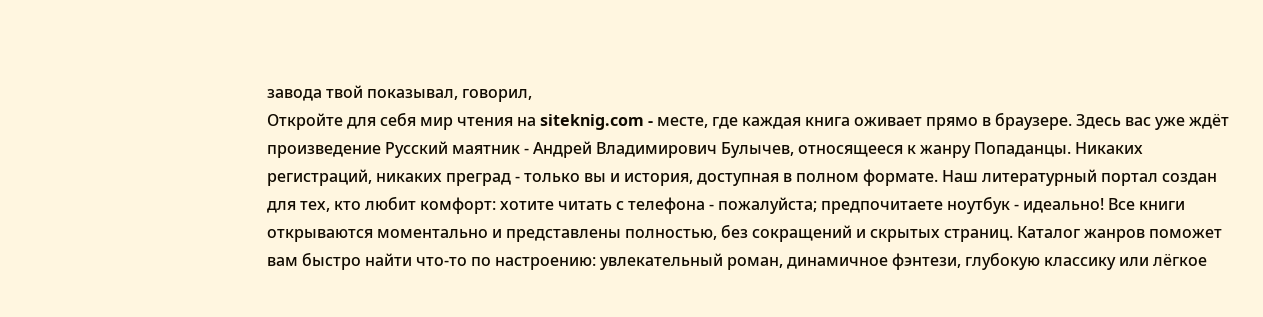завода твой показывал, говорил,
Откройте для себя мир чтения на siteknig.com - месте, где каждая книга оживает прямо в браузере. Здесь вас уже ждёт произведение Русский маятник - Андрей Владимирович Булычев, относящееся к жанру Попаданцы. Никаких регистраций, никаких преград - только вы и история, доступная в полном формате. Наш литературный портал создан для тех, кто любит комфорт: хотите читать с телефона - пожалуйста; предпочитаете ноутбук - идеально! Все книги открываются моментально и представлены полностью, без сокращений и скрытых страниц. Каталог жанров поможет вам быстро найти что-то по настроению: увлекательный роман, динамичное фэнтези, глубокую классику или лёгкое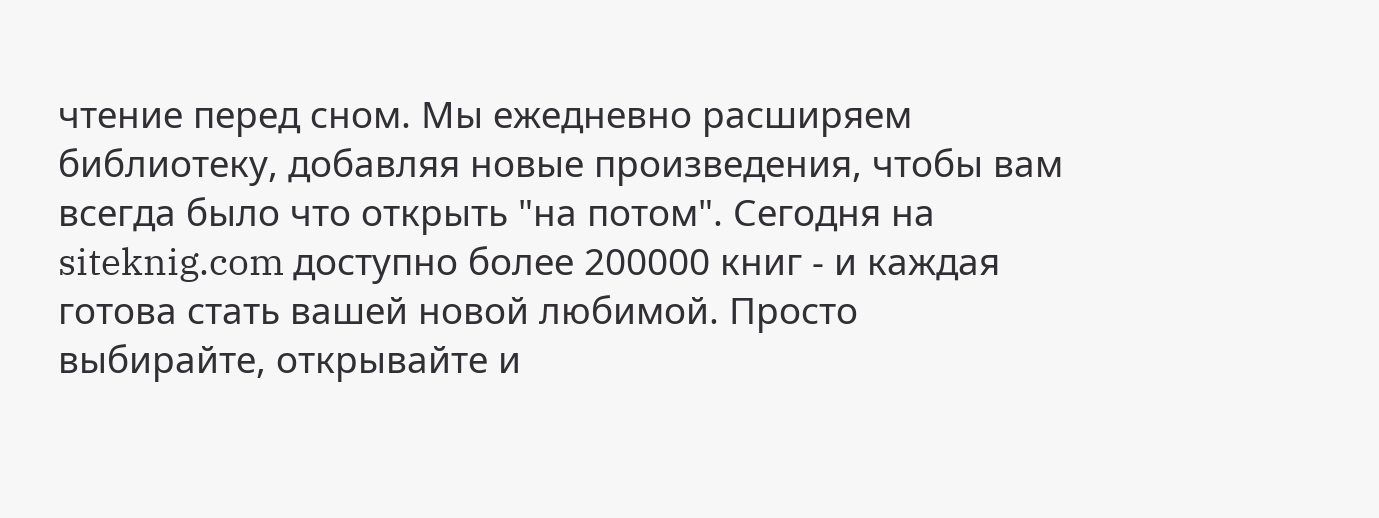чтение перед сном. Мы ежедневно расширяем библиотеку, добавляя новые произведения, чтобы вам всегда было что открыть "на потом". Сегодня на siteknig.com доступно более 200000 книг - и каждая готова стать вашей новой любимой. Просто выбирайте, открывайте и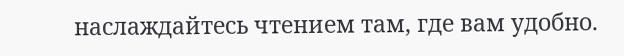наслаждайтесь чтением там, где вам удобно.